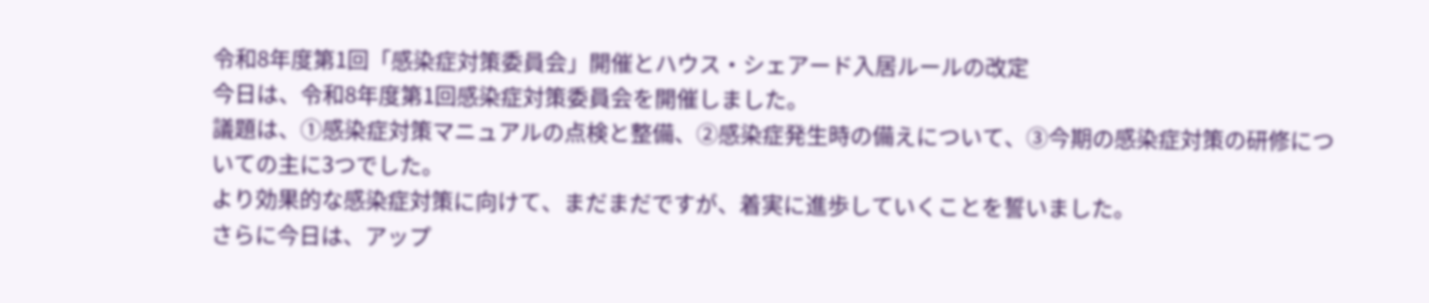令和8年度第1回「感染症対策委員会」開催とハウス・シェアード入居ルールの改定
今日は、令和8年度第1回感染症対策委員会を開催しました。
議題は、➀感染症対策マニュアルの点検と整備、②感染症発生時の備えについて、③今期の感染症対策の研修についての主に3つでした。
より効果的な感染症対策に向けて、まだまだですが、着実に進歩していくことを誓いました。
さらに今日は、アップ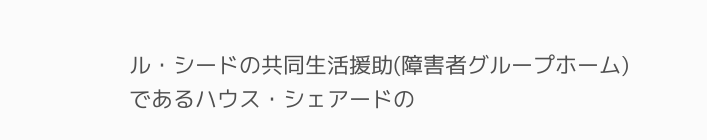ル・シードの共同生活援助(障害者グループホーム)であるハウス・シェアードの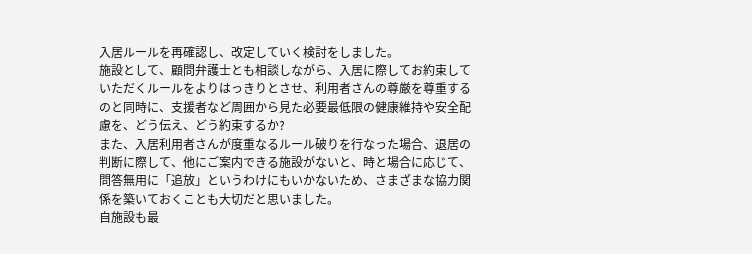入居ルールを再確認し、改定していく検討をしました。
施設として、顧問弁護士とも相談しながら、入居に際してお約束していただくルールをよりはっきりとさせ、利用者さんの尊厳を尊重するのと同時に、支援者など周囲から見た必要最低限の健康維持や安全配慮を、どう伝え、どう約束するか?
また、入居利用者さんが度重なるルール破りを行なった場合、退居の判断に際して、他にご案内できる施設がないと、時と場合に応じて、問答無用に「追放」というわけにもいかないため、さまざまな協力関係を築いておくことも大切だと思いました。
自施設も最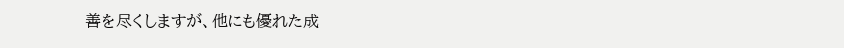善を尽くしますが、他にも優れた成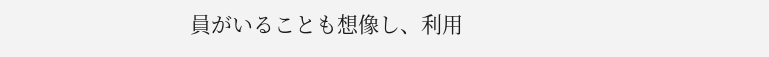員がいることも想像し、利用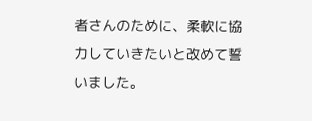者さんのために、柔軟に協力していきたいと改めて誓いました。